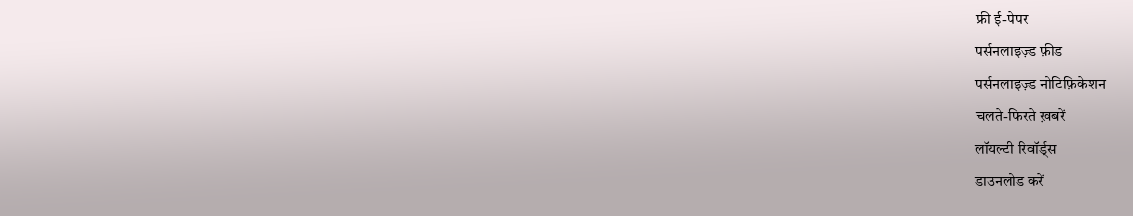फ्री ई-पेपर
पर्सनलाइज़्ड फ़ीड
पर्सनलाइज़्ड नोटिफ़िकेशन
चलते-फिरते ख़बरें
लॉयल्टी रिवॉर्ड्स
डाउनलोड करें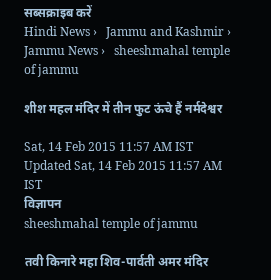सब्सक्राइब करें
Hindi News ›   Jammu and Kashmir ›   Jammu News ›   sheeshmahal temple of jammu

शीश महल मंदिर में तीन फुट ऊंचे हैं नर्मदेश्वर

Sat, 14 Feb 2015 11:57 AM IST
Updated Sat, 14 Feb 2015 11:57 AM IST
विज्ञापन
sheeshmahal temple of jammu

तवी किनारे महा शिव-पार्वती अमर मंदिर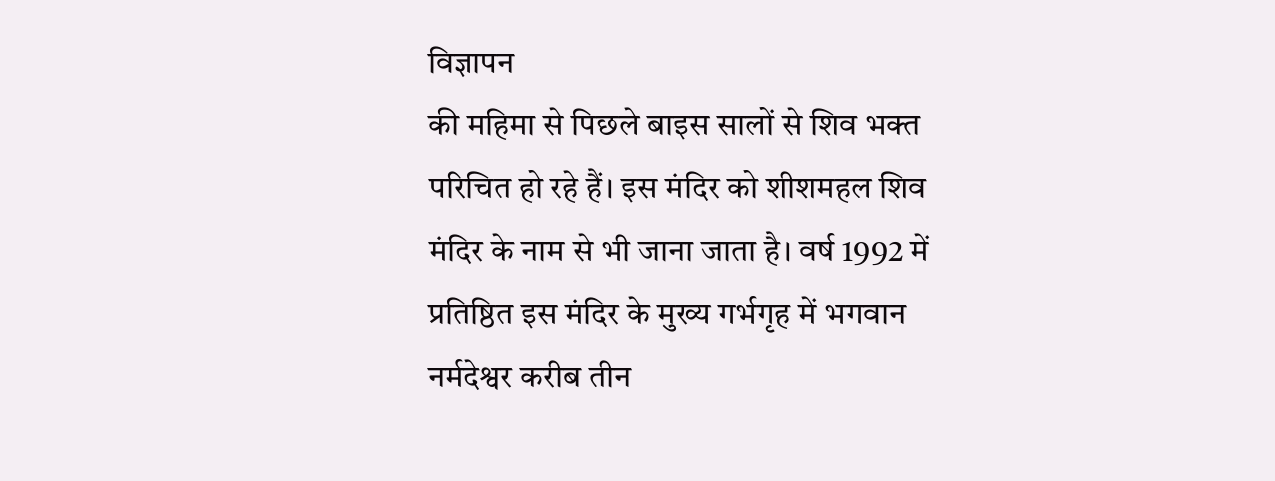विज्ञापन
की महिमा से पिछले बाइस सालों से शिव भक्त परिचित हो रहे हैं। इस मंदिर को शीशमहल शिव मंदिर के नाम से भी जाना जाता है। वर्ष 1992 में प्रतिष्ठित इस मंदिर के मुख्य गर्भगृह में भगवान नर्मदेश्वर करीब तीन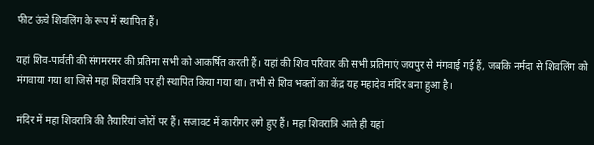फीट ऊंचे शिवलिंग के रूप में स्थापित हैं।

यहां शिव-पार्वती की संगमरमर की प्रतिमा सभी को आकर्षित करती हैं। यहां की शिव परिवार की सभी प्रतिमाएं जयपुर से मंगवाई गई हैं, जबकि नर्मदा से शिवलिंग को मंगवाया गया था जिसे महा शिवरात्रि पर ही स्थापित किया गया था। तभी से शिव भक्तों का केंद्र यह महादेव मंदिर बना हुआ है।

मंदिर में महा शिवरात्रि की तैयारियां जोरों पर हैं। सजावट में कारीगर लगे हुए हैं। महा शिवरात्रि आते ही यहां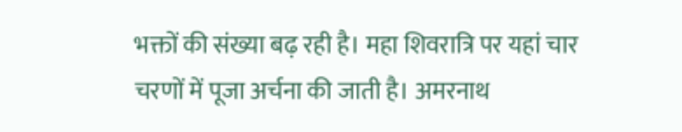भक्तों की संख्या बढ़ रही है। महा शिवरात्रि पर यहां चार चरणों में पूजा अर्चना की जाती है। अमरनाथ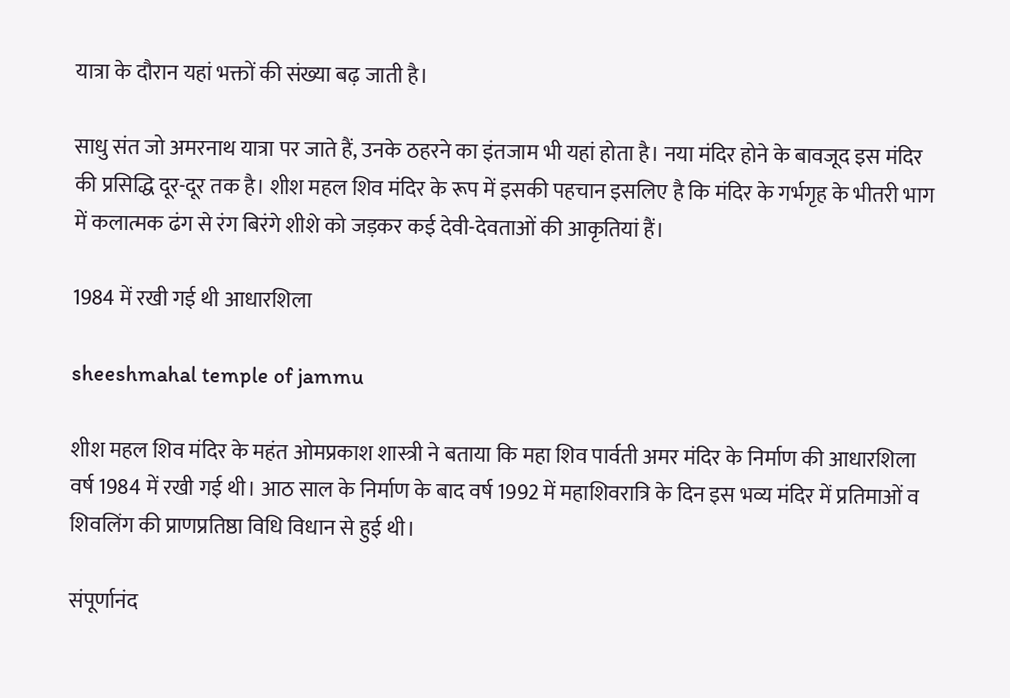यात्रा के दौरान यहां भक्तों की संख्या बढ़ जाती है।

साधु संत जो अमरनाथ यात्रा पर जाते हैं, उनके ठहरने का इंतजाम भी यहां होता है। नया मंदिर होने के बावजूद इस मंदिर की प्रसिद्धि दूर-दूर तक है। शीश महल शिव मंदिर के रूप में इसकी पहचान इसलिए है कि मंदिर के गर्भगृह के भीतरी भाग में कलात्मक ढंग से रंग बिरंगे शीशे को जड़कर कई देवी-देवताओं की आकृतियां हैं।

1984 में रखी गई थी आधारशिला

sheeshmahal temple of jammu

शीश महल शिव मंदिर के महंत ओमप्रकाश शास्त्री ने बताया कि महा शिव पार्वती अमर मंदिर के निर्माण की आधारशिला वर्ष 1984 में रखी गई थी। आठ साल के निर्माण के बाद वर्ष 1992 में महाशिवरात्रि के दिन इस भव्य मंदिर में प्रतिमाओं व शिवलिंग की प्राणप्रतिष्ठा विधि विधान से हुई थी।

संपूर्णानंद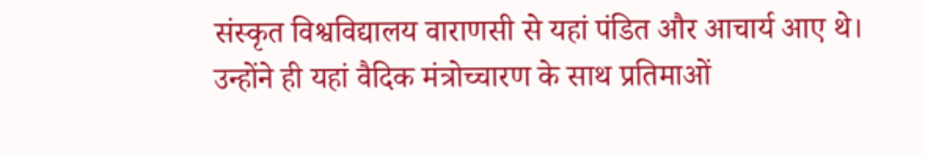संस्कृत विश्वविद्यालय वाराणसी से यहां पंडित और आचार्य आए थे। उन्होंने ही यहां वैदिक मंत्रोच्चारण के साथ प्रतिमाओं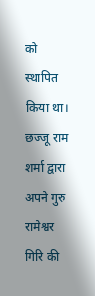को स्थापित किया था। छज्जू राम शर्मा द्वारा अपने गुरु रामेश्वर गिरि की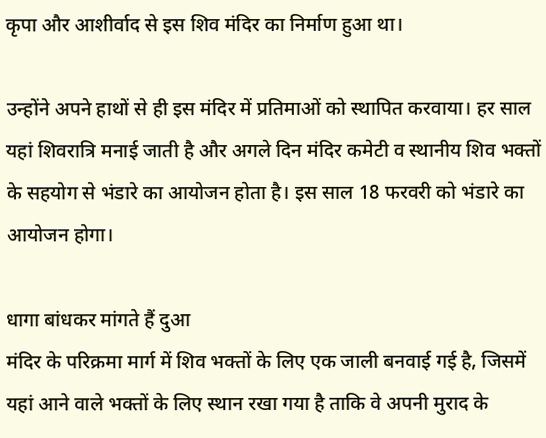कृपा और आशीर्वाद से इस शिव मंदिर का निर्माण हुआ था।

उन्होंने अपने हाथों से ही इस मंदिर में प्रतिमाओं को स्थापित करवाया। हर साल यहां शिवरात्रि मनाई जाती है और अगले दिन मंदिर कमेटी व स्थानीय शिव भक्तों के सहयोग से भंडारे का आयोजन होता है। इस साल 18 फरवरी को भंडारे का आयोजन होगा।

धागा बांधकर मांगते हैं दुआ
मंदिर के परिक्रमा मार्ग में शिव भक्तों के लिए एक जाली बनवाई गई है, जिसमें यहां आने वाले भक्तों के लिए स्थान रखा गया है ताकि वे अपनी मुराद के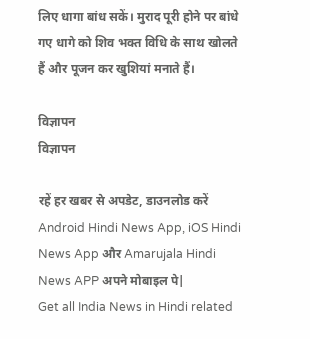लिए धागा बांध सकें। मुराद पूरी होने पर बांधे गए धागे को शिव भक्त विधि के साथ खोलते हैं और पूजन कर खुशियां मनाते हैं।

विज्ञापन
विज्ञापन

रहें हर खबर से अपडेट, डाउनलोड करें Android Hindi News App, iOS Hindi News App और Amarujala Hindi News APP अपने मोबाइल पे|
Get all India News in Hindi related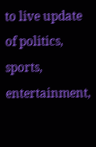to live update of politics, sports, entertainment,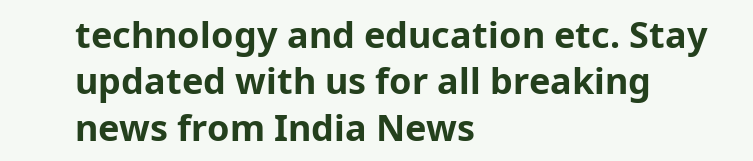technology and education etc. Stay updated with us for all breaking news from India News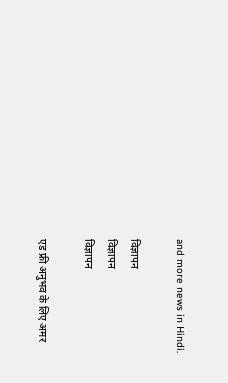and more news in Hindi.

विज्ञापन
विज्ञापन
विज्ञापन

एड फ्री अनुभव के लिए अमर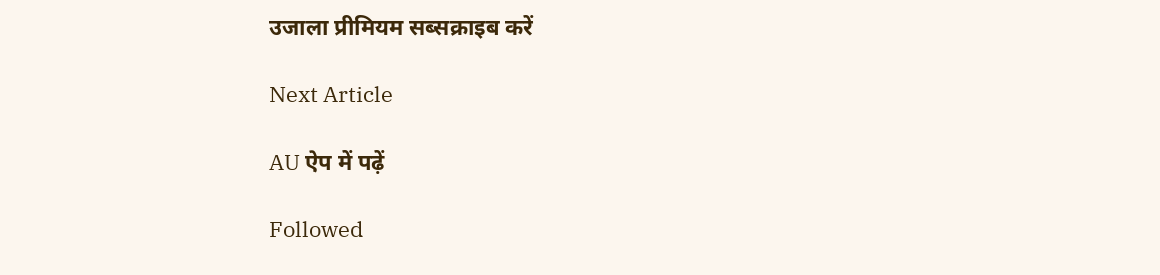उजाला प्रीमियम सब्सक्राइब करें

Next Article

AU ऐप में पढ़ें

Followed